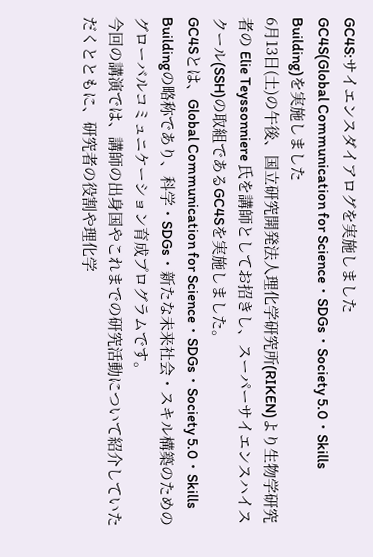GC4S:サイエンスダイアログを実施しました
GC4S(Global Communication for Science・SDGs・Society 5.0・Skills Building)を実施しました
6月13日(土)の午後、国立研究開発法人理化学研究所(RIKEN)より生物学研究者の Elie Teyssonniere 氏を講師としてお招きし、スーパーサイエンスハイスクール(SSH)の取組であるGC4Sを実施しました。
GC4Sとは、Global Communication for Science・SDGs・Society 5.0・Skills Buildingの略称であり、科学・SDGs・新たな未来社会・スキル構築のためのグローバルコミュニケーション育成プログラムです。
今回の講演では、講師の出身国やこれまでの研究活動について紹介していただくとともに、研究者の役割や理化学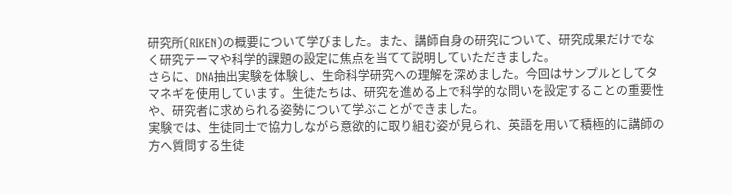研究所(RIKEN)の概要について学びました。また、講師自身の研究について、研究成果だけでなく研究テーマや科学的課題の設定に焦点を当てて説明していただきました。
さらに、DNA抽出実験を体験し、生命科学研究への理解を深めました。今回はサンプルとしてタマネギを使用しています。生徒たちは、研究を進める上で科学的な問いを設定することの重要性や、研究者に求められる姿勢について学ぶことができました。
実験では、生徒同士で協力しながら意欲的に取り組む姿が見られ、英語を用いて積極的に講師の方へ質問する生徒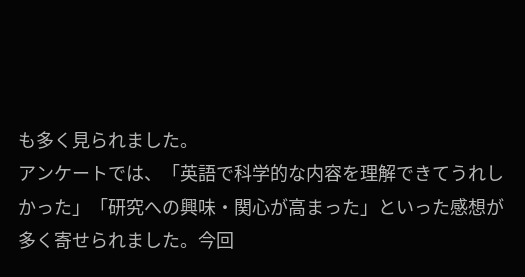も多く見られました。
アンケートでは、「英語で科学的な内容を理解できてうれしかった」「研究への興味・関心が高まった」といった感想が多く寄せられました。今回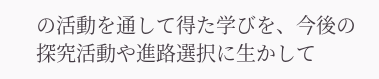の活動を通して得た学びを、今後の探究活動や進路選択に生かして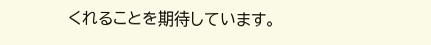くれることを期待しています。